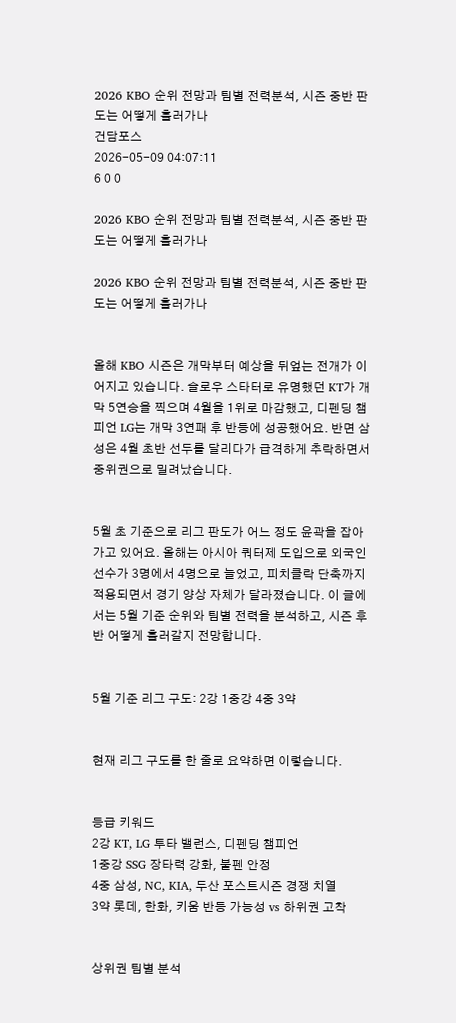2026 KBO 순위 전망과 팀별 전력분석, 시즌 중반 판도는 어떻게 흘러가나
건담포스
2026-05-09 04:07:11
6 0 0

2026 KBO 순위 전망과 팀별 전력분석, 시즌 중반 판도는 어떻게 흘러가나

2026 KBO 순위 전망과 팀별 전력분석, 시즌 중반 판도는 어떻게 흘러가나


올해 KBO 시즌은 개막부터 예상을 뒤엎는 전개가 이어지고 있습니다. 슬로우 스타터로 유명했던 KT가 개막 5연승을 찍으며 4월을 1위로 마감했고, 디펜딩 챔피언 LG는 개막 3연패 후 반등에 성공했어요. 반면 삼성은 4월 초반 선두를 달리다가 급격하게 추락하면서 중위권으로 밀려났습니다.


5월 초 기준으로 리그 판도가 어느 정도 윤곽을 잡아가고 있어요. 올해는 아시아 쿼터제 도입으로 외국인 선수가 3명에서 4명으로 늘었고, 피치클락 단축까지 적용되면서 경기 양상 자체가 달라졌습니다. 이 글에서는 5월 기준 순위와 팀별 전력을 분석하고, 시즌 후반 어떻게 흘러갈지 전망합니다.


5월 기준 리그 구도: 2강 1중강 4중 3약


현재 리그 구도를 한 줄로 요약하면 이렇습니다.


등급 키워드
2강 KT, LG 투타 밸런스, 디펜딩 챔피언
1중강 SSG 장타력 강화, 불펜 안정
4중 삼성, NC, KIA, 두산 포스트시즌 경쟁 치열
3약 롯데, 한화, 키움 반등 가능성 vs 하위권 고착


상위권 팀별 분석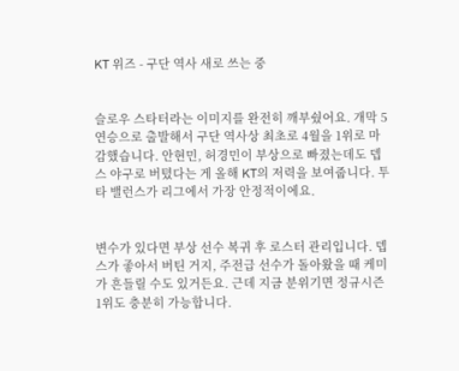KT 위즈 - 구단 역사 새로 쓰는 중


슬로우 스타터라는 이미지를 완전히 깨부쉈어요. 개막 5연승으로 출발해서 구단 역사상 최초로 4월을 1위로 마감했습니다. 안현민, 허경민이 부상으로 빠졌는데도 뎁스 야구로 버텼다는 게 올해 KT의 저력을 보여줍니다. 투타 밸런스가 리그에서 가장 안정적이에요.


변수가 있다면 부상 선수 복귀 후 로스터 관리입니다. 뎁스가 좋아서 버틴 거지, 주전급 선수가 돌아왔을 때 케미가 흔들릴 수도 있거든요. 근데 지금 분위기면 정규시즌 1위도 충분히 가능합니다.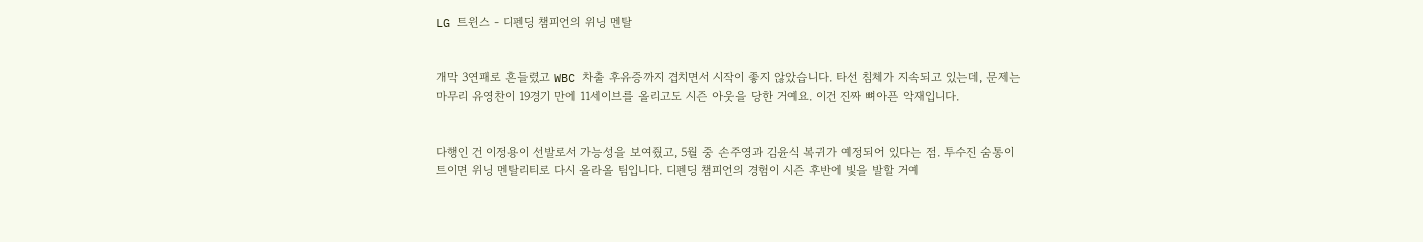LG 트윈스 - 디펜딩 챔피언의 위닝 멘탈


개막 3연패로 흔들렸고 WBC 차출 후유증까지 겹치면서 시작이 좋지 않았습니다. 타선 침체가 지속되고 있는데, 문제는 마무리 유영찬이 19경기 만에 11세이브를 올리고도 시즌 아웃을 당한 거예요. 이건 진짜 뼈아픈 악재입니다.


다행인 건 이정용이 선발로서 가능성을 보여줬고, 5월 중 손주영과 김윤식 복귀가 예정되어 있다는 점. 투수진 숨통이 트이면 위닝 멘탈리티로 다시 올라올 팀입니다. 디펜딩 챔피언의 경험이 시즌 후반에 빛을 발할 거예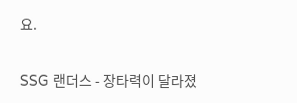요.


SSG 랜더스 - 장타력이 달라졌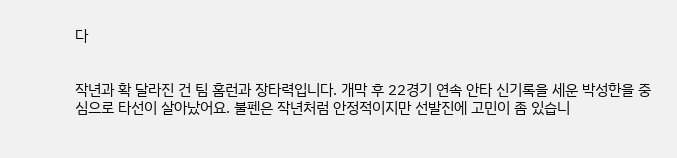다


작년과 확 달라진 건 팀 홈런과 장타력입니다. 개막 후 22경기 연속 안타 신기록을 세운 박성한을 중심으로 타선이 살아났어요. 불펜은 작년처럼 안정적이지만 선발진에 고민이 좀 있습니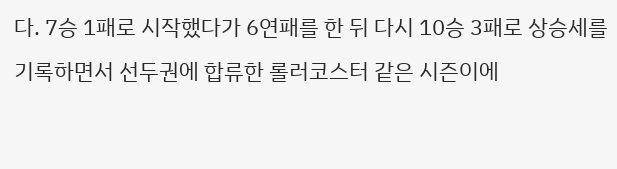다. 7승 1패로 시작했다가 6연패를 한 뒤 다시 10승 3패로 상승세를 기록하면서 선두권에 합류한 롤러코스터 같은 시즌이에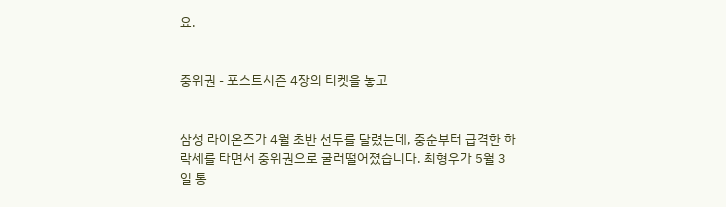요.


중위권 - 포스트시즌 4장의 티켓을 놓고


삼성 라이온즈가 4월 초반 선두를 달렸는데, 중순부터 급격한 하락세를 타면서 중위권으로 굴러떨어졌습니다. 최형우가 5월 3일 통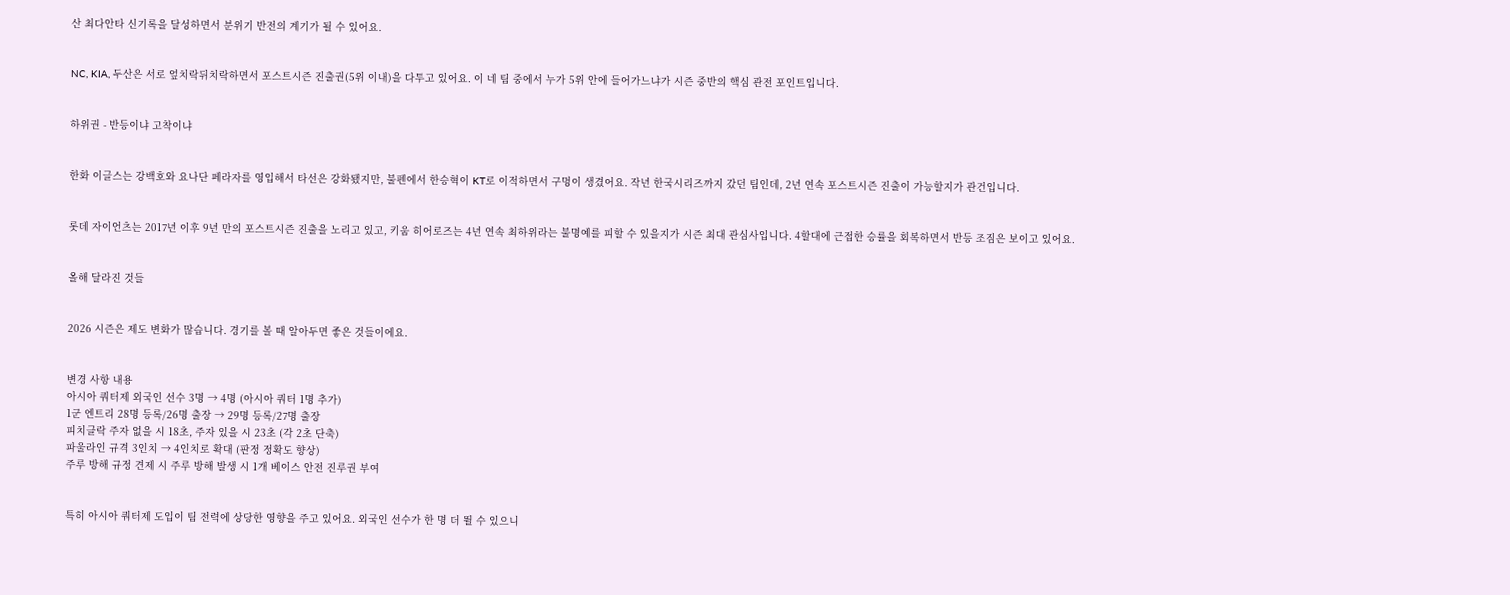산 최다안타 신기록을 달성하면서 분위기 반전의 계기가 될 수 있어요.


NC, KIA, 두산은 서로 엎치락뒤치락하면서 포스트시즌 진출권(5위 이내)을 다투고 있어요. 이 네 팀 중에서 누가 5위 안에 들어가느냐가 시즌 중반의 핵심 관전 포인트입니다.


하위권 - 반등이냐 고착이냐


한화 이글스는 강백호와 요나단 페라자를 영입해서 타선은 강화됐지만, 불펜에서 한승혁이 KT로 이적하면서 구멍이 생겼어요. 작년 한국시리즈까지 갔던 팀인데, 2년 연속 포스트시즌 진출이 가능할지가 관건입니다.


롯데 자이언츠는 2017년 이후 9년 만의 포스트시즌 진출을 노리고 있고, 키움 히어로즈는 4년 연속 최하위라는 불명예를 피할 수 있을지가 시즌 최대 관심사입니다. 4할대에 근접한 승률을 회복하면서 반등 조짐은 보이고 있어요.


올해 달라진 것들


2026 시즌은 제도 변화가 많습니다. 경기를 볼 때 알아두면 좋은 것들이에요.


변경 사항 내용
아시아 쿼터제 외국인 선수 3명 → 4명 (아시아 쿼터 1명 추가)
1군 엔트리 28명 등록/26명 출장 → 29명 등록/27명 출장
피치클락 주자 없을 시 18초, 주자 있을 시 23초 (각 2초 단축)
파울라인 규격 3인치 → 4인치로 확대 (판정 정확도 향상)
주루 방해 규정 견제 시 주루 방해 발생 시 1개 베이스 안전 진루권 부여


특히 아시아 쿼터제 도입이 팀 전력에 상당한 영향을 주고 있어요. 외국인 선수가 한 명 더 뛸 수 있으니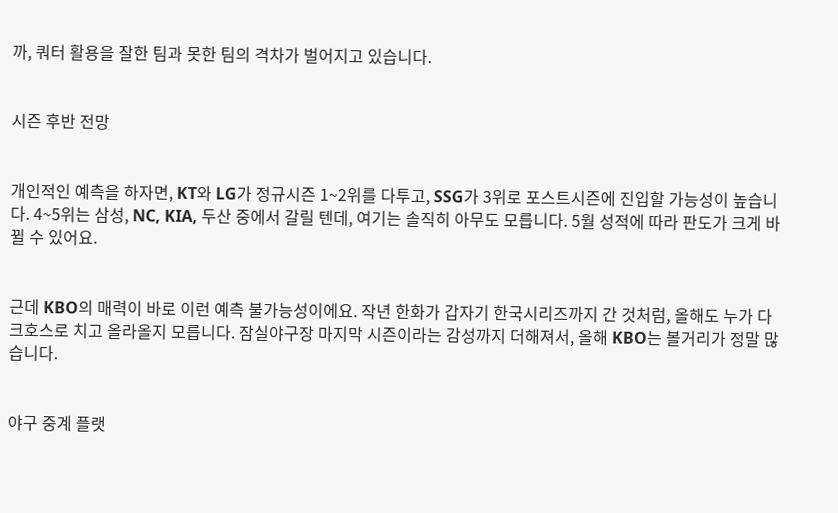까, 쿼터 활용을 잘한 팀과 못한 팀의 격차가 벌어지고 있습니다.


시즌 후반 전망


개인적인 예측을 하자면, KT와 LG가 정규시즌 1~2위를 다투고, SSG가 3위로 포스트시즌에 진입할 가능성이 높습니다. 4~5위는 삼성, NC, KIA, 두산 중에서 갈릴 텐데, 여기는 솔직히 아무도 모릅니다. 5월 성적에 따라 판도가 크게 바뀔 수 있어요.


근데 KBO의 매력이 바로 이런 예측 불가능성이에요. 작년 한화가 갑자기 한국시리즈까지 간 것처럼, 올해도 누가 다크호스로 치고 올라올지 모릅니다. 잠실야구장 마지막 시즌이라는 감성까지 더해져서, 올해 KBO는 볼거리가 정말 많습니다.


야구 중계 플랫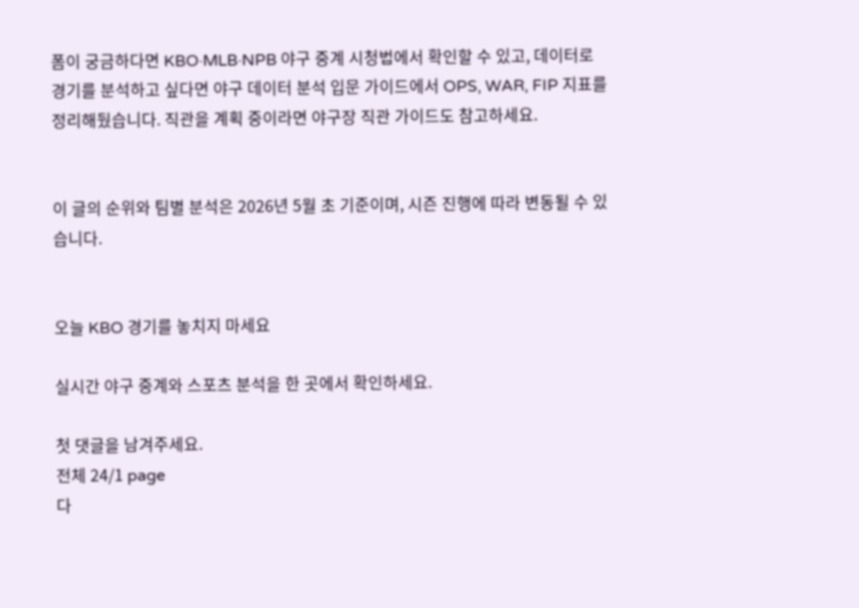폼이 궁금하다면 KBO·MLB·NPB 야구 중계 시청법에서 확인할 수 있고, 데이터로 경기를 분석하고 싶다면 야구 데이터 분석 입문 가이드에서 OPS, WAR, FIP 지표를 정리해뒀습니다. 직관을 계획 중이라면 야구장 직관 가이드도 참고하세요.


이 글의 순위와 팀별 분석은 2026년 5월 초 기준이며, 시즌 진행에 따라 변동될 수 있습니다.


오늘 KBO 경기를 놓치지 마세요

실시간 야구 중계와 스포츠 분석을 한 곳에서 확인하세요.

첫 댓글을 남겨주세요.
전체 24/1 page
다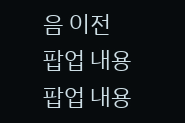음 이전
팝업 내용
팝업 내용